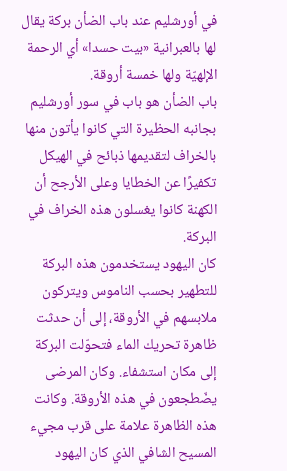في أورشليم عند باب الضأن بركة يقال لها بالعبرانية «بيت حسدا» أي الرحمة الإلهيّة ولها خمسة أروقة.
باب الضأن هو باب في سور أورشليم بجانبه الحظيرة التي كانوا يأتون منها بالخراف لتقديمها ذبائح في الهيكل تكفيرًا عن الخطايا وعلى الأرجح أن الكهنة كانوا يغسلون هذه الخراف في البركة.
كان اليهود يستخدمون هذه البركة للتطهير بحسب الناموس ويتركون ملابسهم في الأروقة، إلى أن حدثت ظاهرة تحريك الماء فتحوّلت البركة إلى مكان استشفاء. وكان المرضى يضّطجعون في هذه الأروقة. وكانت هذه الظاهرة علامة على قرب مجيء المسيح الشافي الذي كان اليهود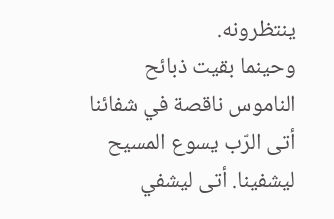ينتظرونه.
وحينما بقيت ذبائح الناموس ناقصة في شفائنا أتى الرّب يسوع المسيح ليشفينا. أتى ليشفي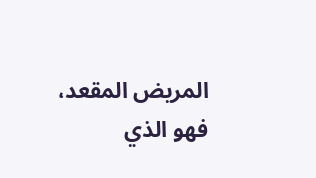المريض المقعد، فهو الذي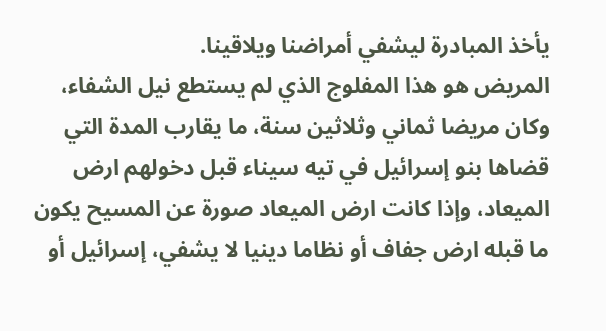يأخذ المبادرة ليشفي أمراضنا ويلاقينا.
المريض هو هذا المفلوج الذي لم يستطع نيل الشفاء، وكان مريضا ثماني وثلاثين سنة، ما يقارب المدة التي قضاها بنو إسرائيل في تيه سيناء قبل دخولهم ارض الميعاد، وإذا كانت ارض الميعاد صورة عن المسيح يكون ما قبله ارض جفاف أو نظاما دينيا لا يشفي، إسرائيل أو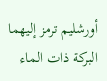أورشليم ترمز إليهما البركة ذات الماء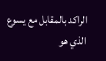الراكد بالمقابل مع يسوع الذي هو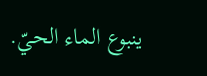ينبوع الماء الحيّ.